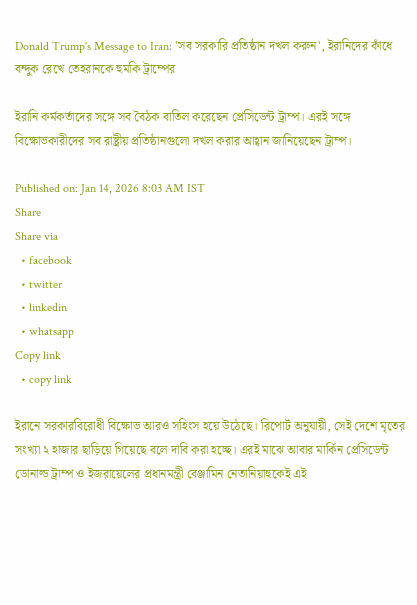Donald Trump's Message to Iran: 'সব সরকারি প্রতিষ্ঠান দখল করুন', ইরানিদের কাঁধে বন্দুক রেখে তেহরানকে হুমকি ট্রাম্পের

ইরানি কর্মকর্তাদের সঙ্গে সব বৈঠক বাতিল করেছেন প্রেসিডেন্ট ট্রাম্প। এরই সঙ্গে বিক্ষোভকারীদের সব রাষ্ট্রীয় প্রতিষ্ঠানগুলো দখল করার আহ্বান জানিয়েছেন ট্রাম্প।

Published on: Jan 14, 2026 8:03 AM IST
Share
Share via
  • facebook
  • twitter
  • linkedin
  • whatsapp
Copy link
  • copy link

ইরানে সরকারবিরোধী বিক্ষোভ আরও সহিংস হয়ে উঠেছে। রিপোর্ট অনুযায়ী, সেই দেশে মৃতের সংখ্যা ২ হাজার ছাড়িয়ে গিয়েছে বলে দাবি করা হচ্ছে। এরই মাঝে আবার মার্কিন প্রেসিডেন্ট ডোনাল্ড ট্রাম্প ও ইজরায়েলের প্রধানমন্ত্রী বেঞ্জামিন নেতানিয়াহুকেই এই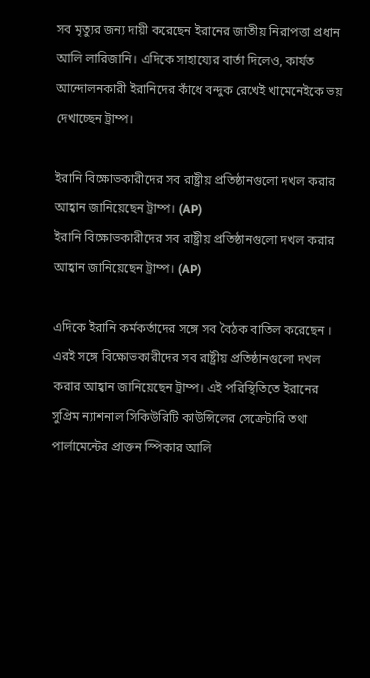সব মৃত্যুর জন্য দায়ী করেছেন ইরানের জাতীয় নিরাপত্তা প্রধান আলি লারিজানি। এদিকে সাহায্যের বার্তা দিলেও, কার্যত আন্দোলনকারী ইরানিদের কাঁধে বন্দুক রেখেই খামেনেইকে ভয় দেখাচ্ছেন ট্রাম্প।

ইরানি বিক্ষোভকারীদের সব রাষ্ট্রীয় প্রতিষ্ঠানগুলো দখল করার আহ্বান জানিয়েছেন ট্রাম্প। (AP)
ইরানি বিক্ষোভকারীদের সব রাষ্ট্রীয় প্রতিষ্ঠানগুলো দখল করার আহ্বান জানিয়েছেন ট্রাম্প। (AP)

এদিকে ইরানি কর্মকর্তাদের সঙ্গে সব বৈঠক বাতিল করেছেন । এরই সঙ্গে বিক্ষোভকারীদের সব রাষ্ট্রীয় প্রতিষ্ঠানগুলো দখল করার আহ্বান জানিয়েছেন ট্রাম্প। এই পরিস্থিতিতে ইরানের সুপ্রিম ন্যাশনাল সিকিউরিটি কাউন্সিলের সেক্রেটারি তথা পার্লামেন্টের প্রাক্তন স্পিকার আলি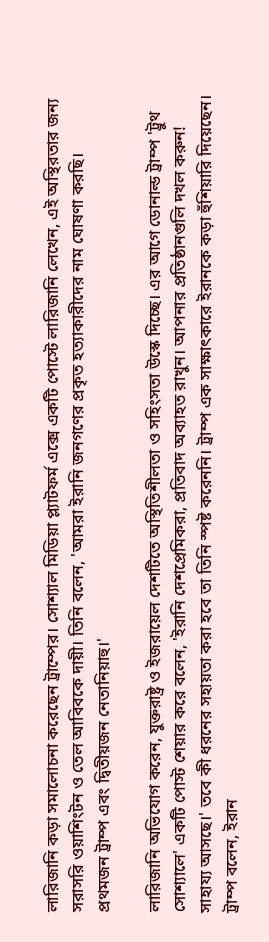লারিজানি কড়া সমালোচনা করেছেন ট্রাম্পের। সোশ্যাল মিডিয়া প্ল্যাটফর্ম এক্সে একটি পোস্টে লারিজানি লেখেন, এই অস্থিরতার জন্য সরাসরি ওয়াশিংটন ও তেল আবিবকে দায়ী। তিনি বলেন, 'আমরা ইরানি জনগণের প্রকৃত হত্যাকারীদের নাম ঘোষণা করছি। প্রথমজন ট্রাম্প এবং দ্বিতীয়জন নেতানিয়াহু।'

লারিজানি অভিযোগ করেন, যুক্তরাষ্ট্র ও ইজরায়েল দেশটিতে অস্থিতিশীলতা ও সহিংসতা উস্কে দিচ্ছে। এর আগে ডোনাল্ড ট্রাম্প 'ট্রুথ সোশ্যালে' একটি পোস্ট শেয়ার করে বলেন, 'ইরানি দেশপ্রেমিকরা, প্রতিবাদ অব্যাহত রাখুন। আপনার প্রতিষ্ঠানগুলি দখল করুন! সাহায্য আসছে।' তবে কী ধরনের সহায়তা করা হবে তা তিনি স্পষ্ট করেননি। ট্রাম্প এক সাক্ষাৎকারে ইরানকে কড়া হুঁশিয়ারি দিয়েছেন। ট্রাম্প বলেন, ইরান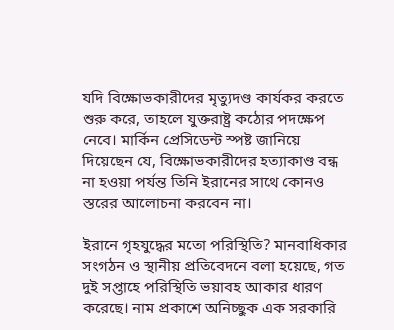যদি বিক্ষোভকারীদের মৃত্যুদণ্ড কার্যকর করতে শুরু করে, তাহলে যুক্তরাষ্ট্র কঠোর পদক্ষেপ নেবে। মার্কিন প্রেসিডেন্ট স্পষ্ট জানিয়ে দিয়েছেন যে, বিক্ষোভকারীদের হত্যাকাণ্ড বন্ধ না হওয়া পর্যন্ত তিনি ইরানের সাথে কোনও স্তরের আলোচনা করবেন না।

ইরানে গৃহযুদ্ধের মতো পরিস্থিতি? মানবাধিকার সংগঠন ও স্থানীয় প্রতিবেদনে বলা হয়েছে, গত দুই সপ্তাহে পরিস্থিতি ভয়াবহ আকার ধারণ করেছে। নাম প্রকাশে অনিচ্ছুক এক সরকারি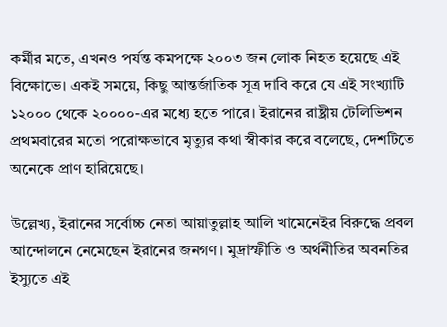কর্মীর মতে, এখনও পর্যন্ত কমপক্ষে ২০০৩ জন লোক নিহত হয়েছে এই বিক্ষোভে। একই সময়ে, কিছু আন্তর্জাতিক সূত্র দাবি করে যে এই সংখ্যাটি ১২০০০ থেকে ২০০০০-এর মধ্যে হতে পারে। ইরানের রাষ্ট্রীয় টেলিভিশন প্রথমবারের মতো পরোক্ষভাবে মৃত্যুর কথা স্বীকার করে বলেছে, দেশটিতে অনেকে প্রাণ হারিয়েছে।

উল্লেখ্য, ইরানের সর্বোচ্চ নেতা আয়াতুল্লাহ আলি খামেনেইর বিরুদ্ধে প্রবল আন্দোলনে নেমেছেন ইরানের জনগণ। মুদ্রাস্ফীতি ও অর্থনীতির অবনতির ইস্যুতে এই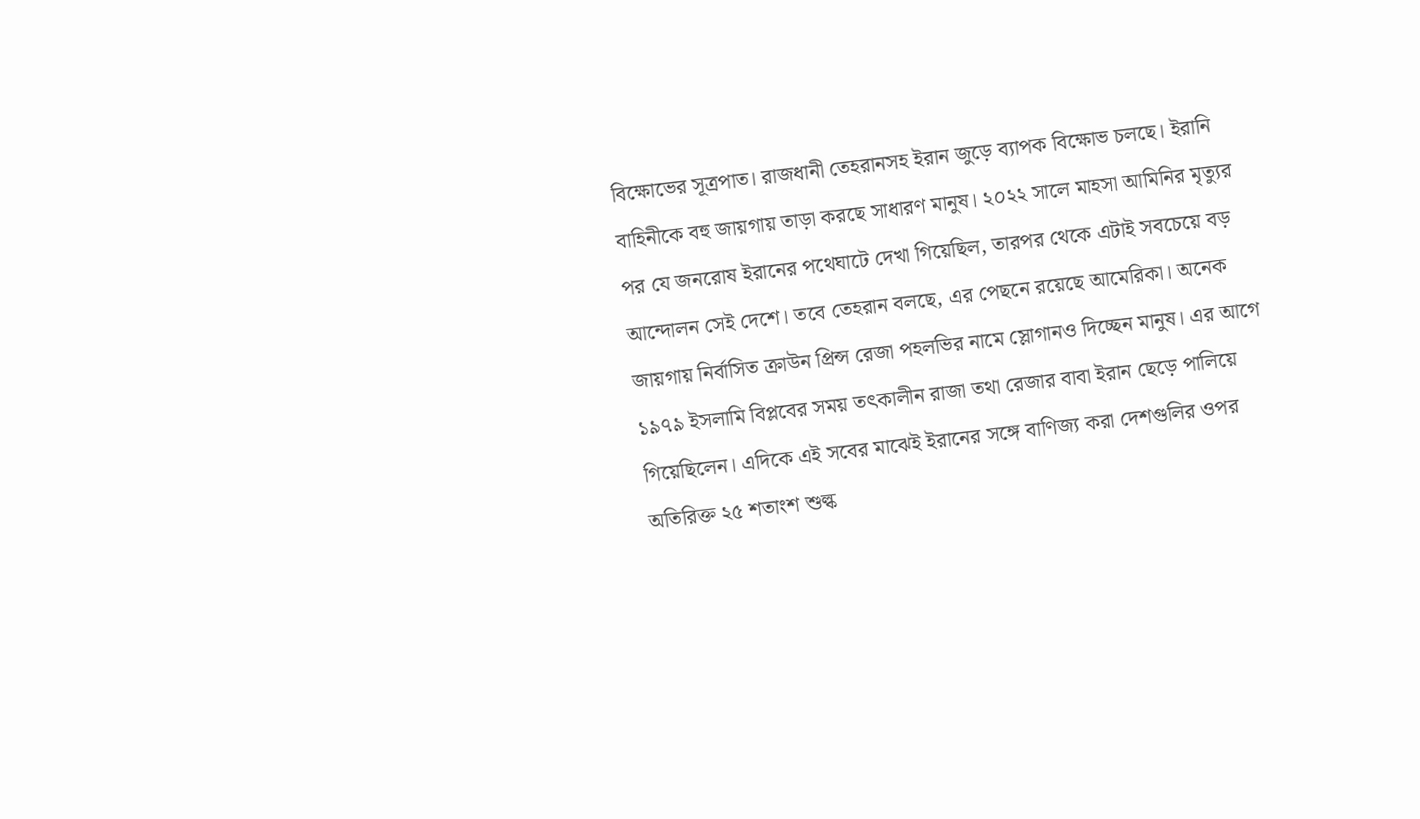বিক্ষোভের সূত্রপাত। রাজধানী তেহরানসহ ইরান জুড়ে ব্যাপক বিক্ষোভ চলছে। ইরানি বাহিনীকে বহু জায়গায় তাড়া করছে সাধারণ মানুষ। ২০২২ সালে মাহসা আমিনির মৃত্যুর পর যে জনরোষ ইরানের পথেঘাটে দেখা গিয়েছিল, তারপর থেকে এটাই সবচেয়ে বড় আন্দোলন সেই দেশে। তবে তেহরান বলছে, এর পেছনে রয়েছে আমেরিকা। অনেক জায়গায় নির্বাসিত ক্রাউন প্রিন্স রেজা পহলভির নামে স্লোগানও দিচ্ছেন মানুষ। এর আগে ১৯৭৯ ইসলামি বিপ্লবের সময় তৎকালীন রাজা তথা রেজার বাবা ইরান ছেড়ে পালিয়ে গিয়েছিলেন। এদিকে এই সবের মাঝেই ইরানের সঙ্গে বাণিজ্য করা দেশগুলির ওপর অতিরিক্ত ২৫ শতাংশ শুল্ক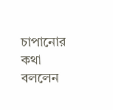চাপানোর কথা বললেন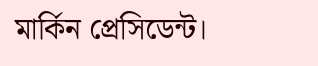মার্কিন প্রেসিডেন্ট।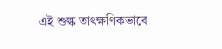এই শুল্ক তাৎক্ষণিকভাবে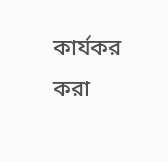কার্যকর করা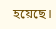হয়েছে।